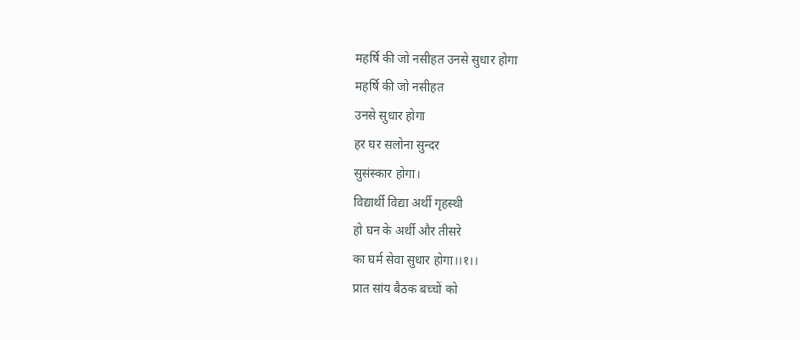महर्षि की जो नसीहत उनसे सुधार होगा
महर्षि की जो नसीहत
उनसे सुधार होगा
हर घर सलोना सुन्दर
सुसंस्कार होगा।
विद्यार्थी विद्या अर्थी गृहस्थी
हो घन के अर्थी और तीसरे
का घर्म सेवा सुधार होगा।।१।।
प्रात सांय बैठक बच्चों को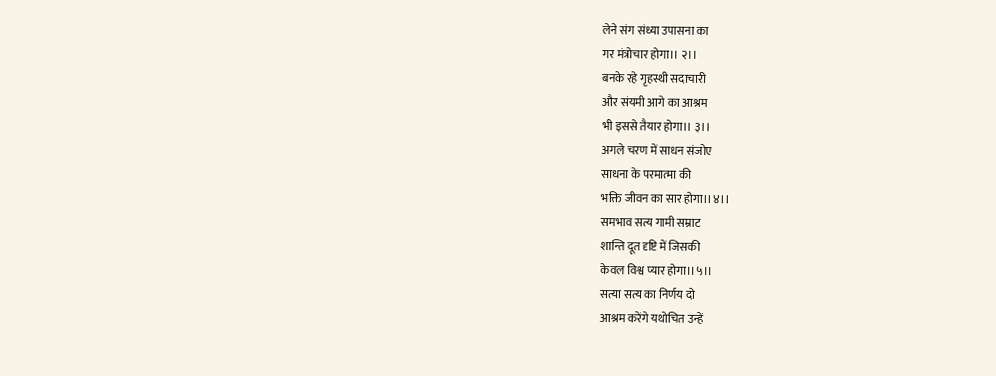लेने संग संध्या उपासना का
गर मंत्रोचार होगा।। २।।
बनके रहे गृहस्थी सदाचारी
और संयमी आगे का आश्रम
भी इससे तैयार होगा।। ३।।
अगले चरण में साधन संजोए
साधना के परमात्मा की
भक्ति जीवन का सार होगा।।४।।
समभाव सत्य गामी सम्राट
शान्ति दूत दृष्टि में जिसकी
केवल विश्व प्यार होगा।।५।।
सत्या सत्य का निर्णय दो
आश्रम करेंगे यथोचित उन्हें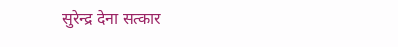सुरेन्द्र देना सत्कार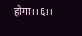होगा।।६।।